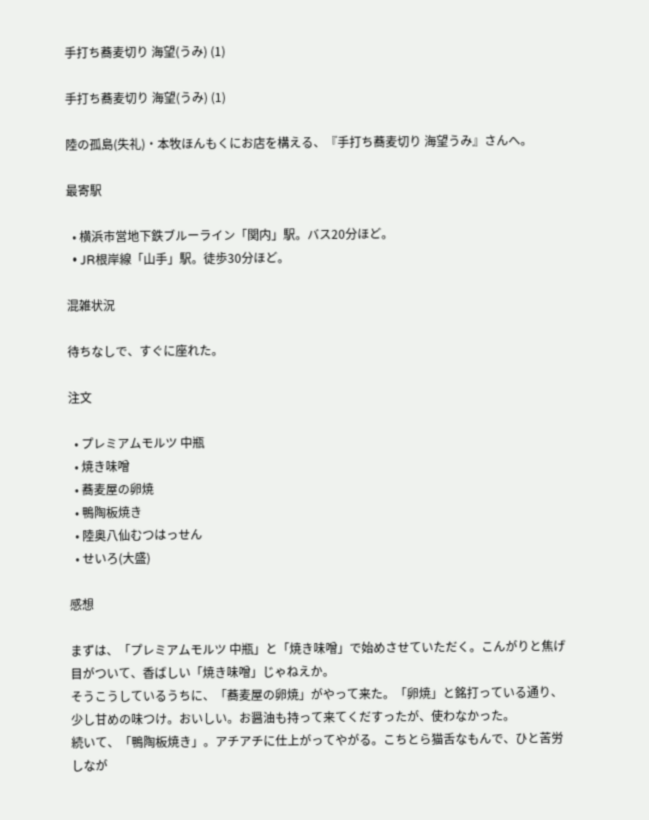手打ち蕎麦切り 海望(うみ) (1)

手打ち蕎麦切り 海望(うみ) (1)

陸の孤島(失礼)・本牧ほんもくにお店を構える、『手打ち蕎麦切り 海望うみ』さんへ。

最寄駅

  • 横浜市営地下鉄ブルーライン「関内」駅。バス20分ほど。
  • JR根岸線「山手」駅。徒歩30分ほど。

混雑状況

待ちなしで、すぐに座れた。

注文

  • プレミアムモルツ 中瓶
  • 焼き味噌
  • 蕎麦屋の卵焼
  • 鴨陶板焼き
  • 陸奥八仙むつはっせん
  • せいろ(大盛)

感想

まずは、「プレミアムモルツ 中瓶」と「焼き味噌」で始めさせていただく。こんがりと焦げ目がついて、香ばしい「焼き味噌」じゃねえか。
そうこうしているうちに、「蕎麦屋の卵焼」がやって来た。「卵焼」と銘打っている通り、少し甘めの味つけ。おいしい。お醤油も持って来てくだすったが、使わなかった。
続いて、「鴨陶板焼き」。アチアチに仕上がってやがる。こちとら猫舌なもんで、ひと苦労しなが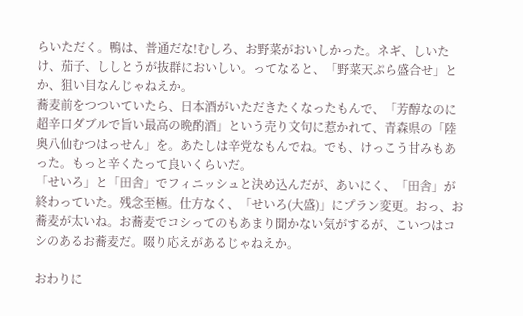らいただく。鴨は、普通だな!むしろ、お野菜がおいしかった。ネギ、しいたけ、茄子、ししとうが抜群においしい。ってなると、「野菜天ぷら盛合せ」とか、狙い目なんじゃねえか。
蕎麦前をつついていたら、日本酒がいただきたくなったもんで、「芳醇なのに超辛口ダブルで旨い最高の晩酌酒」という売り文句に惹かれて、青森県の「陸奥八仙むつはっせん」を。あたしは辛党なもんでね。でも、けっこう甘みもあった。もっと辛くたって良いくらいだ。
「せいろ」と「田舎」でフィニッシュと決め込んだが、あいにく、「田舎」が終わっていた。残念至極。仕方なく、「せいろ(大盛)」にプラン変更。おっ、お蕎麦が太いね。お蕎麦でコシってのもあまり聞かない気がするが、こいつはコシのあるお蕎麦だ。啜り応えがあるじゃねえか。

おわりに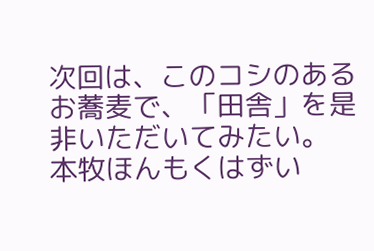次回は、このコシのあるお蕎麦で、「田舎」を是非いただいてみたい。
本牧ほんもくはずい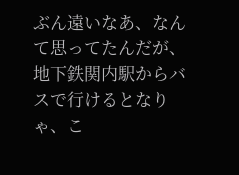ぶん遠いなあ、なんて思ってたんだが、地下鉄関内駅からバスで行けるとなりゃ、こ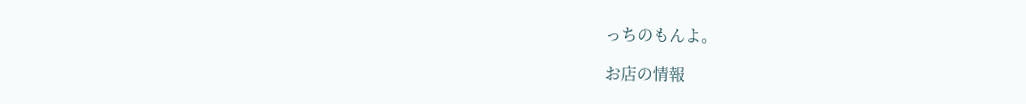っちのもんよ。

お店の情報